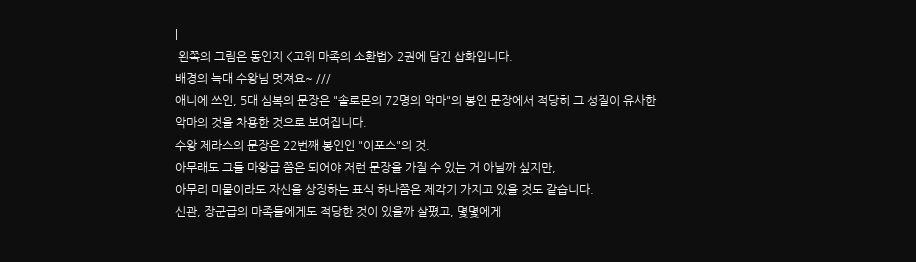|
 왼쪽의 그림은 동인지 <고위 마족의 소환법> 2권에 담긴 삽화입니다.
배경의 늑대 수왕님 멋져요~ ///
애니에 쓰인, 5대 심복의 문장은 "솔로몬의 72명의 악마"의 봉인 문장에서 적당히 그 성질이 유사한
악마의 것을 차용한 것으로 보여집니다.
수왕 제라스의 문장은 22번째 봉인인 "이포스"의 것.
아무래도 그들 마왕급 쯤은 되어야 저런 문장을 가질 수 있는 거 아닐까 싶지만,
아무리 미물이라도 자신을 상징하는 표식 하나쯤은 제각기 가지고 있을 것도 같습니다.
신관, 장군급의 마족들에게도 적당한 것이 있을까 살폈고, 몇몇에게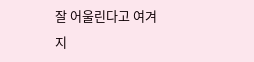잘 어울린다고 여겨지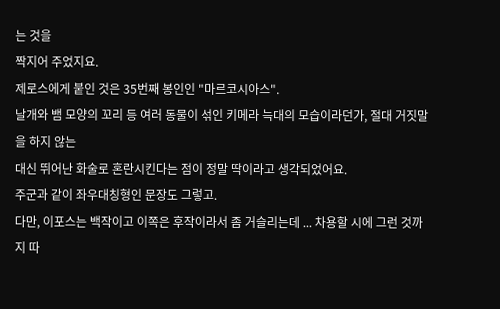는 것을
짝지어 주었지요.
제로스에게 붙인 것은 35번째 봉인인 "마르코시아스".
날개와 뱀 모양의 꼬리 등 여러 동물이 섞인 키메라 늑대의 모습이라던가, 절대 거짓말을 하지 않는
대신 뛰어난 화술로 혼란시킨다는 점이 정말 딱이라고 생각되었어요.
주군과 같이 좌우대칭형인 문장도 그렇고.
다만, 이포스는 백작이고 이쪽은 후작이라서 좀 거슬리는데 ... 차용할 시에 그런 것까지 따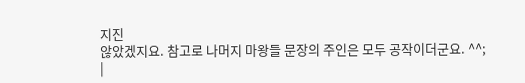지진
않았겠지요. 참고로 나머지 마왕들 문장의 주인은 모두 공작이더군요. ^^;
|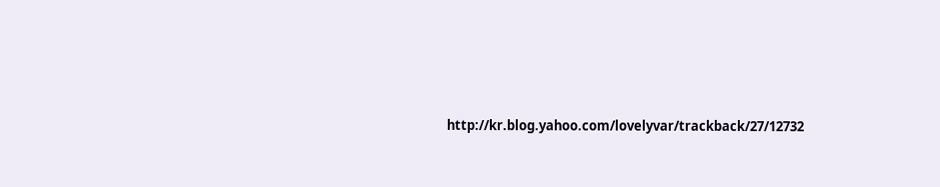http://kr.blog.yahoo.com/lovelyvar/trackback/27/12732